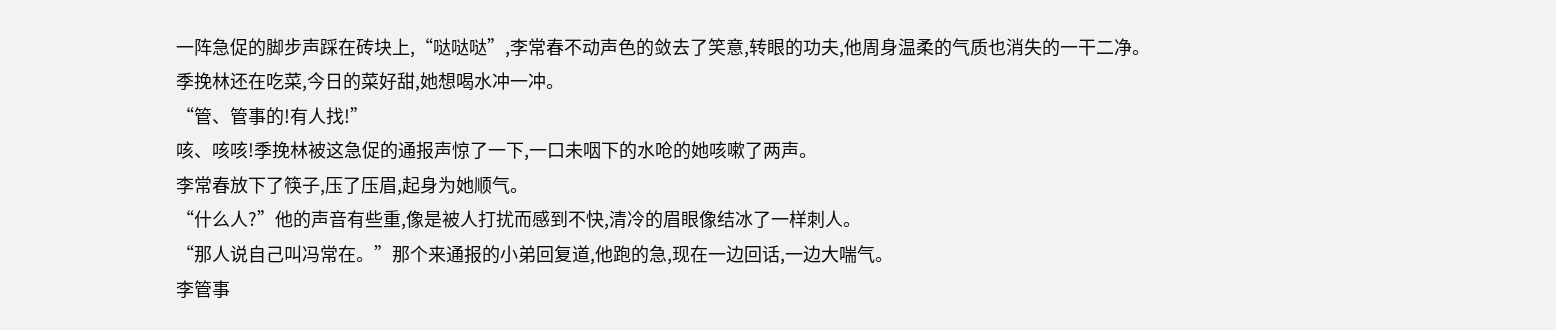一阵急促的脚步声踩在砖块上,“哒哒哒”,李常春不动声色的敛去了笑意,转眼的功夫,他周身温柔的气质也消失的一干二净。
季挽林还在吃菜,今日的菜好甜,她想喝水冲一冲。
“管、管事的!有人找!”
咳、咳咳!季挽林被这急促的通报声惊了一下,一口未咽下的水呛的她咳嗽了两声。
李常春放下了筷子,压了压眉,起身为她顺气。
“什么人?”他的声音有些重,像是被人打扰而感到不快,清冷的眉眼像结冰了一样刺人。
“那人说自己叫冯常在。”那个来通报的小弟回复道,他跑的急,现在一边回话,一边大喘气。
李管事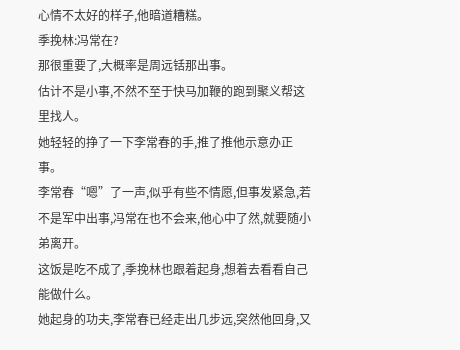心情不太好的样子,他暗道糟糕。
季挽林:冯常在?
那很重要了,大概率是周远铦那出事。
估计不是小事,不然不至于快马加鞭的跑到聚义帮这里找人。
她轻轻的挣了一下李常春的手,推了推他示意办正事。
李常春“嗯”了一声,似乎有些不情愿,但事发紧急,若不是军中出事,冯常在也不会来,他心中了然,就要随小弟离开。
这饭是吃不成了,季挽林也跟着起身,想着去看看自己能做什么。
她起身的功夫,李常春已经走出几步远,突然他回身,又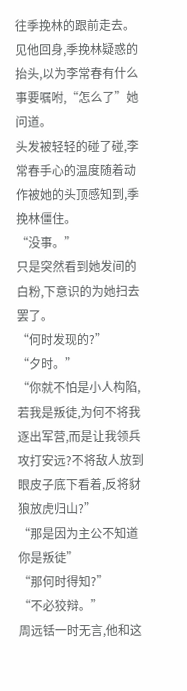往季挽林的跟前走去。
见他回身,季挽林疑惑的抬头,以为李常春有什么事要嘱咐,“怎么了”她问道。
头发被轻轻的碰了碰,李常春手心的温度随着动作被她的头顶感知到,季挽林僵住。
“没事。”
只是突然看到她发间的白粉,下意识的为她扫去罢了。
“何时发现的?”
“夕时。”
“你就不怕是小人构陷,若我是叛徒,为何不将我逐出军营,而是让我领兵攻打安远?不将敌人放到眼皮子底下看着,反将豺狼放虎归山?”
“那是因为主公不知道你是叛徒”
“那何时得知?”
“不必狡辩。”
周远铦一时无言,他和这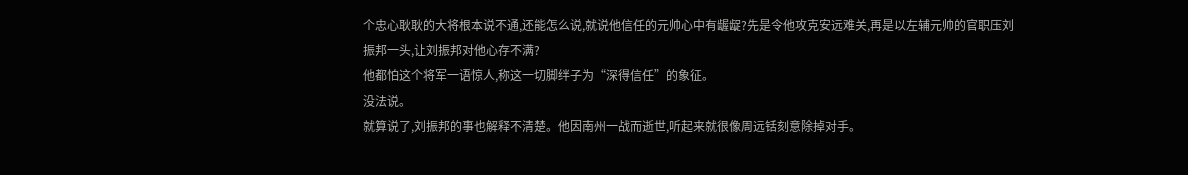个忠心耿耿的大将根本说不通,还能怎么说,就说他信任的元帅心中有龌龊?先是令他攻克安远难关,再是以左辅元帅的官职压刘振邦一头,让刘振邦对他心存不满?
他都怕这个将军一语惊人,称这一切脚绊子为“深得信任”的象征。
没法说。
就算说了,刘振邦的事也解释不清楚。他因南州一战而逝世,听起来就很像周远铦刻意除掉对手。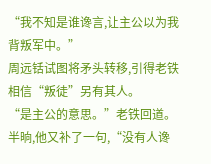“我不知是谁谗言,让主公以为我背叛军中。”
周远铦试图将矛头转移,引得老铁相信“叛徒”另有其人。
“是主公的意思。”老铁回道。
半晌,他又补了一句,“没有人谗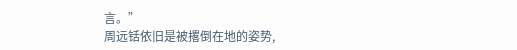言。”
周远铦依旧是被撂倒在地的姿势,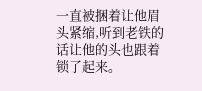一直被捆着让他眉头紧缩,听到老铁的话让他的头也跟着锁了起来。